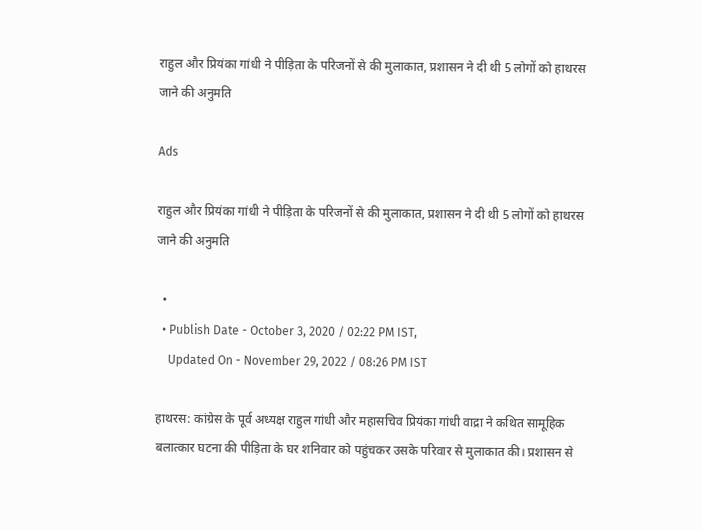राहुल और प्रियंका गांधी ने पीड़िता के परिजनों से की मुलाकात, प्रशासन ने दी थी 5 लोगों को हाथरस जाने की अनुमति

Ads

राहुल और प्रियंका गांधी ने पीड़िता के परिजनों से की मुलाकात, प्रशासन ने दी थी 5 लोगों को हाथरस जाने की अनुमति

  •
  • Publish Date - October 3, 2020 / 02:22 PM IST,
    Updated On - November 29, 2022 / 08:26 PM IST

हाथरस: कांग्रेस के पूर्व अध्यक्ष राहुल गांधी और महासचिव प्रियंका गांधी वाद्रा ने कथित सामूहिक बलात्कार घटना की पीड़िता के घर शनिवार को पहुंचकर उसके परिवार से मुलाकात की। प्रशासन से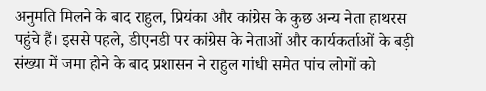अनुमति मिलने के बाद राहुल, प्रियंका और कांग्रेस के कुछ अन्य नेता हाथरस पहुंचे हैं। इससे पहले, डीएनडी पर कांग्रेस के नेताओं और कार्यकर्ताओं के बड़ी संख्या में जमा होने के बाद प्रशासन ने राहुल गांधी समेत पांच लोगों को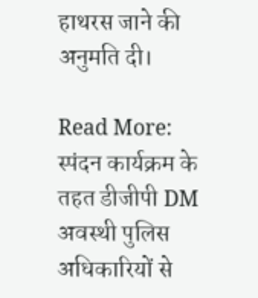हाथरस जाने की अनुमति दी।

Read More: स्पंदन कार्यक्रम के तहत डीजीपी DM अवस्थी पुलिस अधिकारियों से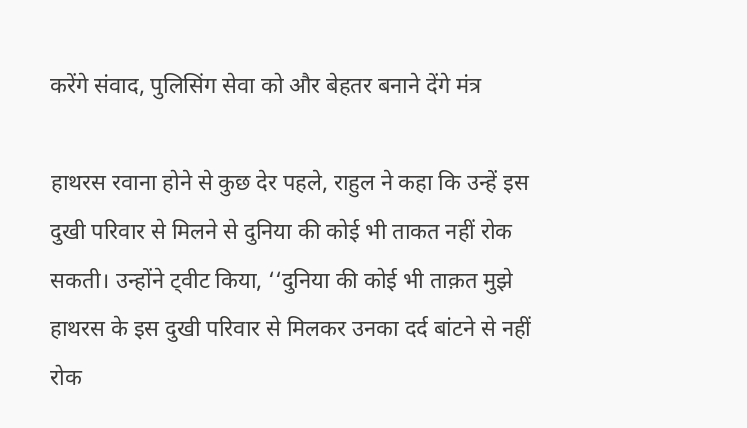करेंगे संवाद, पुलिसिंग सेवा को और बेहतर बनाने देंगे मंत्र

हाथरस रवाना होने से कुछ देर पहले, राहुल ने कहा कि उन्हें इस दुखी परिवार से मिलने से दुनिया की कोई भी ताकत नहीं रोक सकती। उन्होंने ट्वीट किया, ‘‘दुनिया की कोई भी ताक़त मुझे हाथरस के इस दुखी परिवार से मिलकर उनका दर्द बांटने से नहीं रोक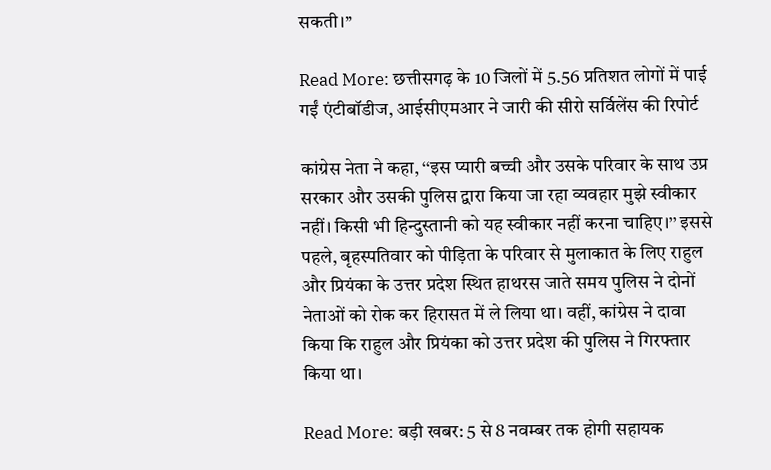सकती।’’

Read More: छत्तीसगढ़ के 10 जिलों में 5.56 प्रतिशत लोगों में पाई गईं एंटीबॉडीज, आईसीएमआर ने जारी की सीरो सर्विलेंस की रिपोर्ट

कांग्रेस नेता ने कहा, ‘‘इस प्यारी बच्ची और उसके परिवार के साथ उप्र सरकार और उसकी पुलिस द्वारा किया जा रहा व्यवहार मुझे स्वीकार नहीं। किसी भी हिन्दुस्तानी को यह स्वीकार नहीं करना चाहिए।’’ इससे पहले, बृहस्पतिवार को पीड़िता के परिवार से मुलाकात के लिए राहुल और प्रियंका के उत्तर प्रदेश स्थित हाथरस जाते समय पुलिस ने दोनों नेताओं को रोक कर हिरासत में ले लिया था। वहीं, कांग्रेस ने दावा किया कि राहुल और प्रियंका को उत्तर प्रदेश की पुलिस ने गिरफ्तार किया था।

Read More: बड़ी खबर: 5 से 8 नवम्बर तक होगी सहायक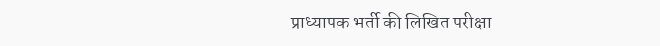प्राध्यापक भर्ती की लिखित परीक्षा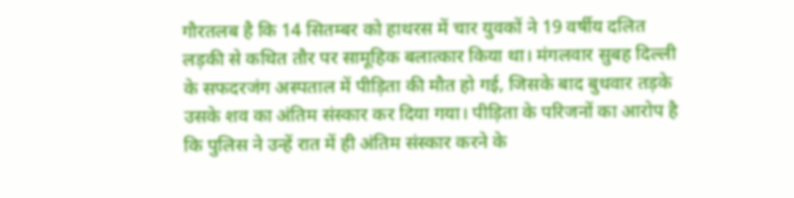गौरतलब है कि 14 सितम्बर को हाथरस में चार युवकों ने 19 वर्षीय दलित लड़की से कथित तौर पर सामूहिक बलात्कार किया था। मंगलवार सुबह दिल्ली के सफदरजंग अस्पताल में पीड़िता की मौत हो गई, जिसके बाद बुधवार तड़के उसके शव का अंतिम संस्कार कर दिया गया। पीड़िता के परिजनों का आरोप है कि पुलिस ने उन्हें रात में ही अंतिम संस्कार करने के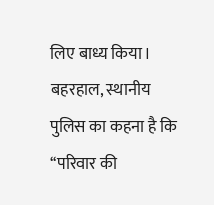लिए बाध्य किया। बहरहाल, स्थानीय पुलिस का कहना है कि ‘‘परिवार की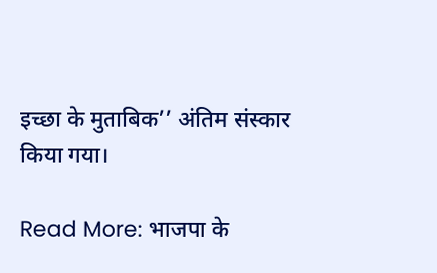इच्छा के मुताबिक’’ अंतिम संस्कार किया गया।

Read More: भाजपा के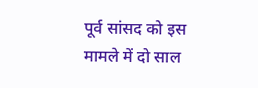पूर्व सांसद को इस मामले में दो साल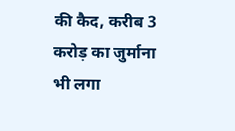की कैद, करीब 3 करोड़ का जुर्माना भी लगा